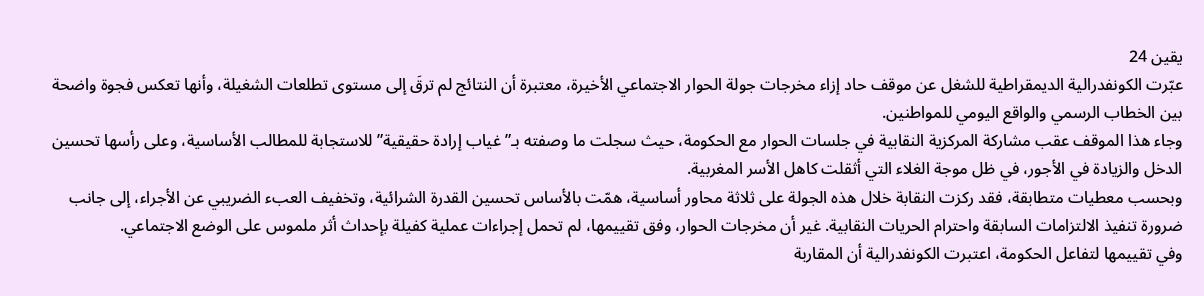يقين 24
عبّرت الكونفدرالية الديمقراطية للشغل عن موقف حاد إزاء مخرجات جولة الحوار الاجتماعي الأخيرة، معتبرة أن النتائج لم ترقَ إلى مستوى تطلعات الشغيلة، وأنها تعكس فجوة واضحة بين الخطاب الرسمي والواقع اليومي للمواطنين.
وجاء هذا الموقف عقب مشاركة المركزية النقابية في جلسات الحوار مع الحكومة، حيث سجلت ما وصفته بـ”غياب إرادة حقيقية” للاستجابة للمطالب الأساسية، وعلى رأسها تحسين الدخل والزيادة في الأجور، في ظل موجة الغلاء التي أثقلت كاهل الأسر المغربية.
وبحسب معطيات متطابقة، فقد ركزت النقابة خلال هذه الجولة على ثلاثة محاور أساسية، همّت بالأساس تحسين القدرة الشرائية، وتخفيف العبء الضريبي عن الأجراء، إلى جانب ضرورة تنفيذ الالتزامات السابقة واحترام الحريات النقابية. غير أن مخرجات الحوار، وفق تقييمها، لم تحمل إجراءات عملية كفيلة بإحداث أثر ملموس على الوضع الاجتماعي.
وفي تقييمها لتفاعل الحكومة، اعتبرت الكونفدرالية أن المقاربة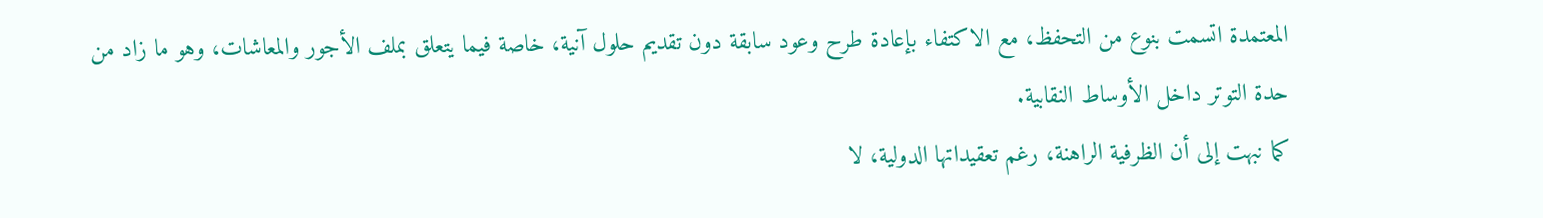المعتمدة اتسمت بنوع من التحفظ، مع الاكتفاء بإعادة طرح وعود سابقة دون تقديم حلول آنية، خاصة فيما يتعلق بملف الأجور والمعاشات، وهو ما زاد من حدة التوتر داخل الأوساط النقابية.
كما نبهت إلى أن الظرفية الراهنة، رغم تعقيداتها الدولية، لا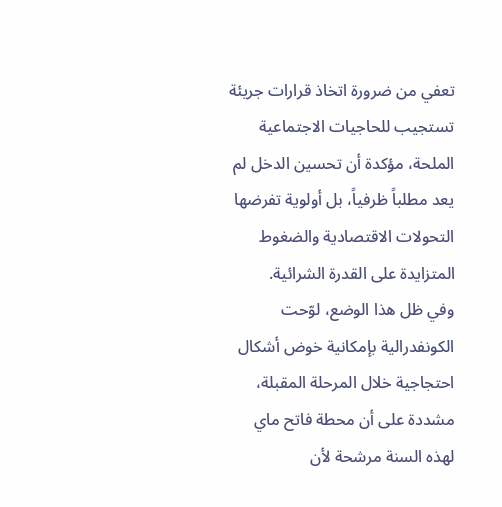تعفي من ضرورة اتخاذ قرارات جريئة تستجيب للحاجيات الاجتماعية الملحة، مؤكدة أن تحسين الدخل لم يعد مطلباً ظرفياً، بل أولوية تفرضها التحولات الاقتصادية والضغوط المتزايدة على القدرة الشرائية.
وفي ظل هذا الوضع، لوّحت الكونفدرالية بإمكانية خوض أشكال احتجاجية خلال المرحلة المقبلة، مشددة على أن محطة فاتح ماي لهذه السنة مرشحة لأن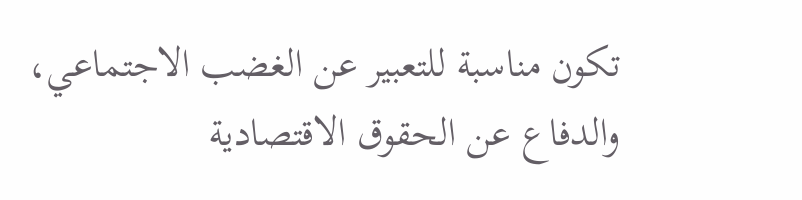تكون مناسبة للتعبير عن الغضب الاجتماعي، والدفاع عن الحقوق الاقتصادية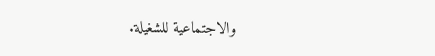والاجتماعية للشغيلة.